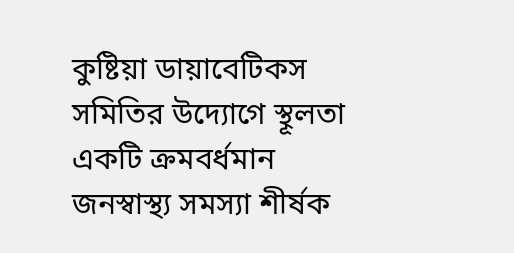কুষ্টিয়া ডায়াবেটিকস সমিতির উদ্যোগে স্থূলতা একটি ক্রমবর্ধমান জনস্বাস্থ্য সমস্যা শীর্ষক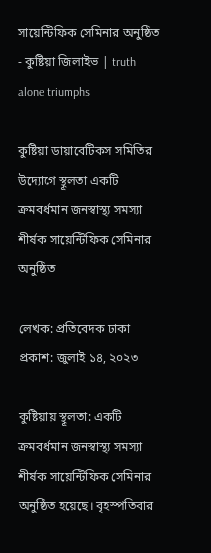সায়েন্টিফিক সেমিনার অনুষ্ঠিত - কুষ্টিয়া জিলাইভ | truth alone triumphs

কুষ্টিয়া ডায়াবেটিকস সমিতির উদ্যোগে স্থূলতা একটি ক্রমবর্ধমান জনস্বাস্থ্য সমস্যা শীর্ষক সায়েন্টিফিক সেমিনার অনুষ্ঠিত

লেখক: প্রতিবেদক ঢাকা
প্রকাশ: জুলাই ১৪, ২০২৩

কুষ্টিয়ায় স্থূলতা: একটি ক্রমবর্ধমান জনস্বাস্থ্য সমস্যা শীর্ষক সায়েন্টিফিক সেমিনার অনুষ্ঠিত হয়েছে। বৃহস্পতিবার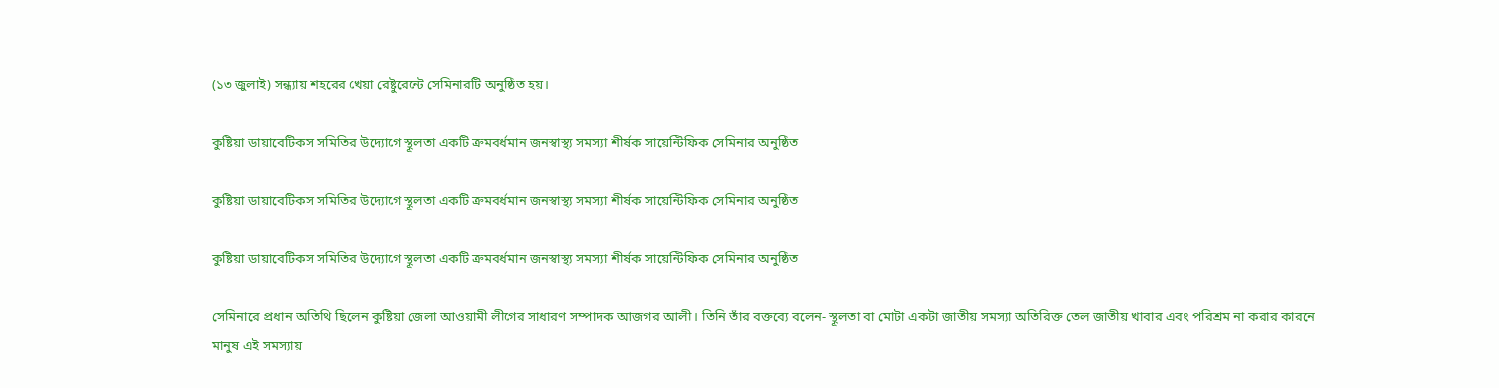(১৩ জুলাই) সন্ধ্যায় শহরের খেয়া রেষ্টুরেন্টে সেমিনারটি অনুষ্ঠিত হয়।

কুষ্টিয়া ডায়াবেটিকস সমিতির উদ্যোগে স্থূলতা একটি ক্রমবর্ধমান জনস্বাস্থ্য সমস্যা শীর্ষক সায়েন্টিফিক সেমিনার অনুষ্ঠিত

কুষ্টিয়া ডায়াবেটিকস সমিতির উদ্যোগে স্থূলতা একটি ক্রমবর্ধমান জনস্বাস্থ্য সমস্যা শীর্ষক সায়েন্টিফিক সেমিনার অনুষ্ঠিত

কুষ্টিয়া ডায়াবেটিকস সমিতির উদ্যোগে স্থূলতা একটি ক্রমবর্ধমান জনস্বাস্থ্য সমস্যা শীর্ষক সায়েন্টিফিক সেমিনার অনুষ্ঠিত

সেমিনারে প্রধান অতিথি ছিলেন কুষ্টিয়া জেলা আওয়ামী লীগের সাধারণ সম্পাদক আজগর আলী। তিনি তাঁর বক্তব্যে বলেন- স্থূলতা বা মোটা একটা জাতীয় সমস্যা অতিরিক্ত তেল জাতীয় খাবার এবং পরিশ্রম না করার কারনে মানুষ এই সমস্যায়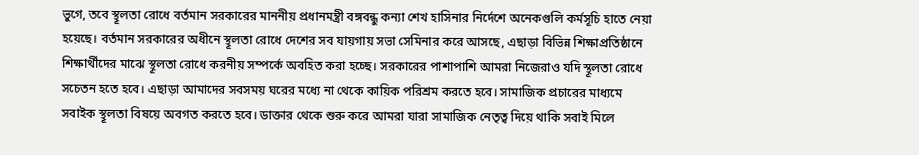ভুগে, তবে স্থূলতা রোধে বর্তমান সরকারের মাননীয় প্রধানমন্ত্রী বঙ্গবন্ধু কন্যা শেখ হাসিনার নির্দেশে অনেকগুলি কর্মসূচি হাতে নেয়া হয়েছে। বর্তমান সরকারের অধীনে স্থূলতা রোধে দেশের সব যায়গায় সভা সেমিনার করে আসছে, এছাড়া বিভিন্ন শিক্ষাপ্রতিষ্ঠানে শিক্ষার্থীদের মাঝে স্থূলতা রোধে করনীয় সম্পর্কে অবহিত করা হচ্ছে। সরকারের পাশাপাশি আমরা নিজেরাও যদি স্থূলতা রোধে সচেতন হতে হবে। এছাড়া আমাদের সবসময় ঘরের মধ্যে না থেকে কায়িক পরিশ্রম করতে হবে। সামাজিক প্রচারের মাধ্যমে সবাইক স্থূলতা বিষয়ে অবগত করতে হবে। ডাক্তার থেকে শুরু করে আমরা যারা সামাজিক নেতৃত্ব দিয়ে থাকি সবাই মিলে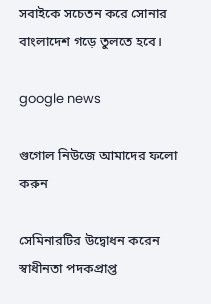সবাইকে সচেতন করে সোনার বাংলাদেশ গড়ে তুলতে হবে।

google news

গুগোল নিউজে আমাদের ফলো করুন

সেমিনারটির উদ্বোধন করেন স্বাধীনতা পদকপ্রাপ্ত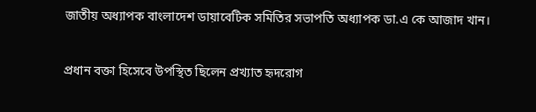জাতীয় অধ্যাপক বাংলাদেশ ডায়াবেটিক সমিতির সভাপতি অধ্যাপক ডা.এ কে আজাদ খান।

প্রধান বক্তা হিসেবে উপস্থিত ছিলেন প্রখ্যাত হৃদরোগ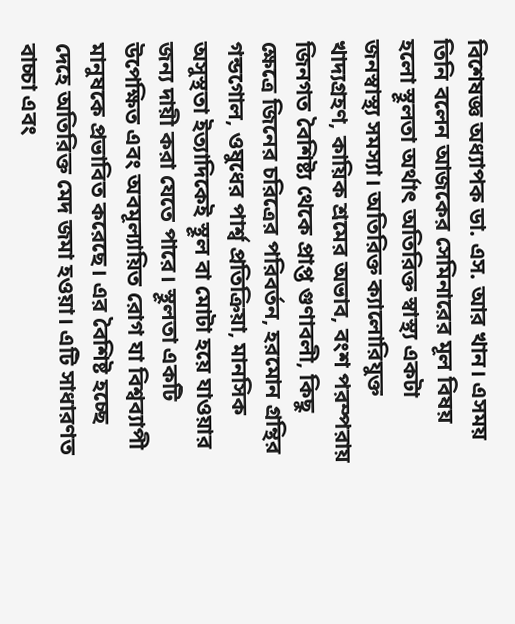বিশেষজ্ঞ অধ্যাপক ডা. এস. আর খান। এসময় তিনি বলেন আজকের সেমিনারের মূল বিষয় হলো স্থূলতা অর্থাৎ অতিরিক্ত স্বাস্থ্য একটা জনস্বাস্থ্য সমস্যা। অতিরিক্ত ক্যালোরিযুক্ত খাদ্যগ্রহণ, কায়িক শ্রমের অভাব, বংশ পরম্পরায় জিনগত বৈশিষ্ট্য থেকে প্রাপ্ত গুণাবলী, কিছু ক্ষেত্রে জিনের চরিত্রের পরিবর্তন, হরমোন গ্রন্থির গন্ডগোল, ওষুধের পার্শ্ব প্রতিক্রিয়া, মানসিক অসুস্থতা ইত্যাদিকেই স্থূল বা মোটা হয়ে যাওয়ার জন্য দায়ী করা যেতে পারে। স্থূলতা একটি উপেক্ষিত এবং অবমূল্যায়িত রোগ যা বিশ্বব্যাপী মানুষকে প্রভাবিত করেছে। এর বৈশিষ্ট হচ্ছে দেহে অতিরিক্ত মেদ জমা হওয়া। এটি সাধারণত বাচ্চা এবং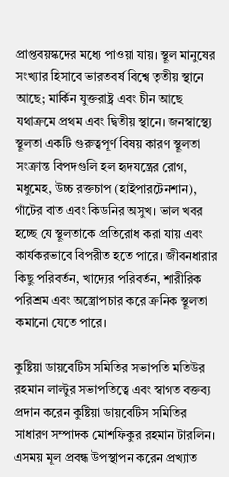প্রাপ্তবয়স্কদের মধ্যে পাওয়া যায়। স্থূল মানুষের সংখ্যার হিসাবে ভারতবর্ষ বিশ্বে তৃতীয় স্থানে আছে; মার্কিন যুক্তরাষ্ট্র এবং চীন আছে যথাক্রমে প্রথম এবং দ্বিতীয় স্থানে। জনস্বাস্থ্যে স্থূলতা একটি গুরুত্বপূর্ণ বিষয় কারণ স্থূলতা সংক্রান্ত বিপদগুলি হল হৃদযন্ত্রের রোগ, মধুমেহ, উচ্চ রক্তচাপ (হাইপারটেনশান), গাঁটের বাত এবং কিডনির অসুখ। ভাল খবর হচ্ছে যে স্থূলতাকে প্রতিরোধ করা যায় এবং কার্যকরভাবে বিপরীত হতে পারে। জীবনধারার কিছু পরিবর্তন, খাদ্যের পরিবর্তন, শারীরিক পরিশ্রম এবং অস্ত্রোপচার করে ক্রনিক স্থূলতা কমানো যেতে পারে।

কুষ্টিয়া ডায়বেটিস সমিতির সভাপতি মতিউর রহমান লাল্টুর সভাপতিত্বে এবং স্বাগত বক্তব্য প্রদান করেন কুষ্টিয়া ডায়বেটিস সমিতির সাধারণ সম্পাদক মোশফিকুর রহমান টারলিন। এসময় মূল প্রবন্ধ উপস্থাপন করেন প্রখ্যাত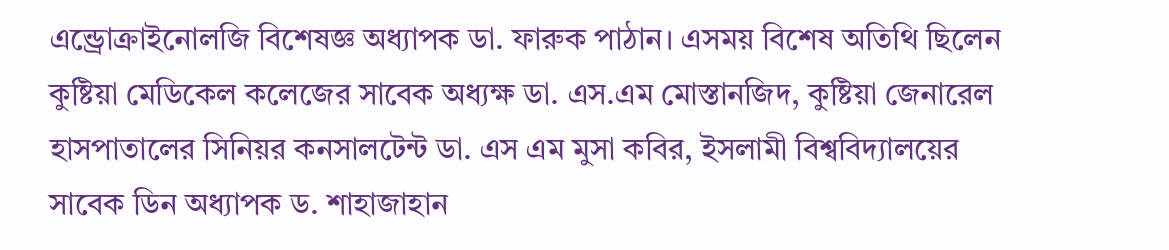এন্ড্রোক্রাইনোলজি বিশেষজ্ঞ অধ্যাপক ডা. ফারুক পাঠান। এসময় বিশেষ অতিথি ছিলেন কুষ্টিয়া মেডিকেল কলেজের সাবেক অধ্যক্ষ ডা. এস.এম মোস্তানজিদ, কুষ্টিয়া জেনারেল হাসপাতালের সিনিয়র কনসালটেন্ট ডা. এস এম মুসা কবির, ইসলামী বিশ্ববিদ্যালয়ের সাবেক ডিন অধ্যাপক ড. শাহাজাহান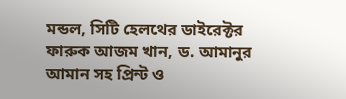মন্ডল, সিটি হেলথের ডাইরেক্টর ফারুক আজম খান, ড. আমানুর আমান সহ প্রিন্ট ও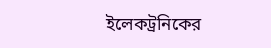ইলেকট্রনিকের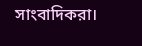সাংবাদিকরা।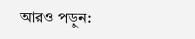আরও পড়ুন: